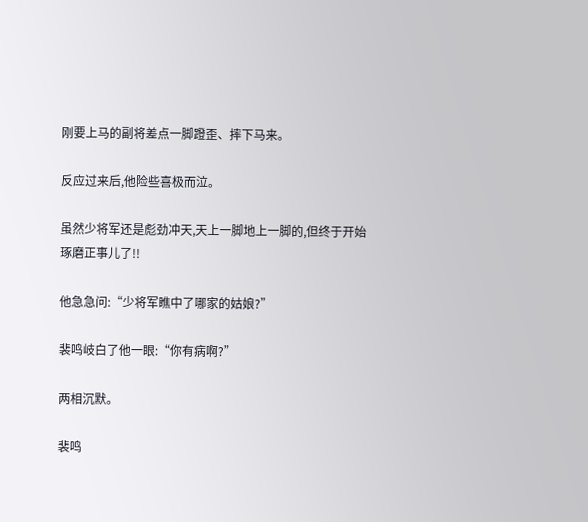刚要上马的副将差点一脚蹬歪、摔下马来。

反应过来后,他险些喜极而泣。

虽然少将军还是彪劲冲天,天上一脚地上一脚的,但终于开始琢磨正事儿了!!

他急急问:“少将军瞧中了哪家的姑娘?”

裴鸣岐白了他一眼:“你有病啊?”

两相沉默。

裴鸣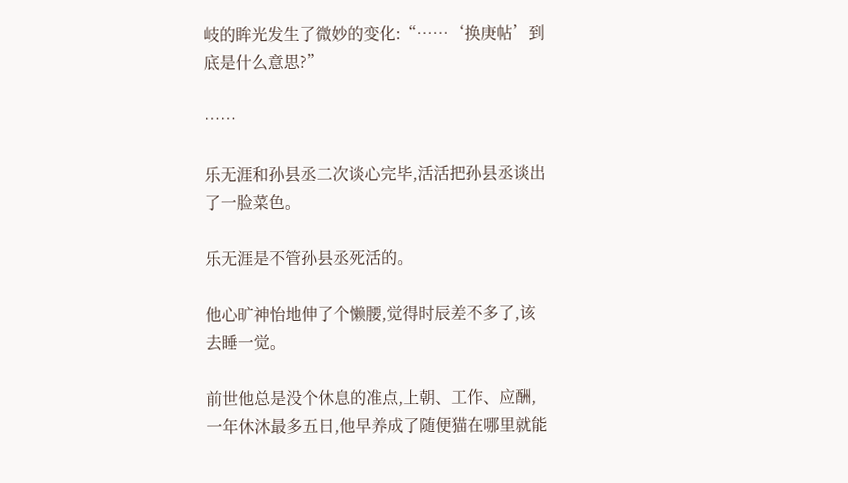岐的眸光发生了微妙的变化:“……‘换庚帖’到底是什么意思?”

……

乐无涯和孙县丞二次谈心完毕,活活把孙县丞谈出了一脸菜色。

乐无涯是不管孙县丞死活的。

他心旷神怡地伸了个懒腰,觉得时辰差不多了,该去睡一觉。

前世他总是没个休息的准点,上朝、工作、应酬,一年休沐最多五日,他早养成了随便猫在哪里就能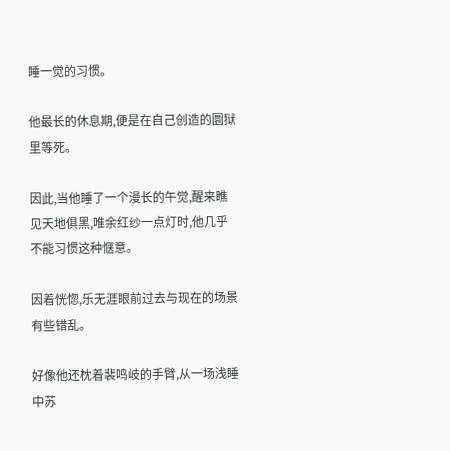睡一觉的习惯。

他最长的休息期,便是在自己创造的圜狱里等死。

因此,当他睡了一个漫长的午觉,醒来瞧见天地俱黑,唯余红纱一点灯时,他几乎不能习惯这种惬意。

因着恍惚,乐无涯眼前过去与现在的场景有些错乱。

好像他还枕着裴鸣岐的手臂,从一场浅睡中苏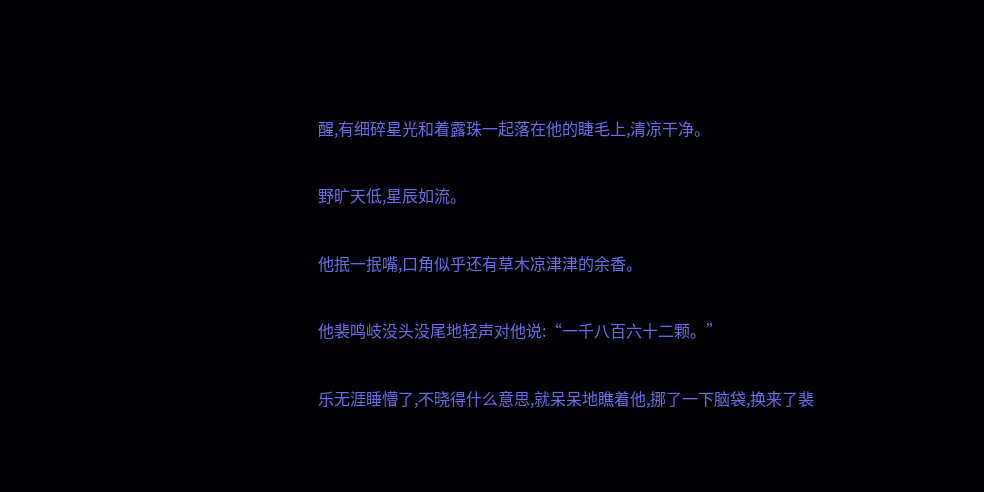醒,有细碎星光和着露珠一起落在他的睫毛上,清凉干净。

野旷天低,星辰如流。

他抿一抿嘴,口角似乎还有草木凉津津的余香。

他裴鸣岐没头没尾地轻声对他说:“一千八百六十二颗。”

乐无涯睡懵了,不晓得什么意思,就呆呆地瞧着他,挪了一下脑袋,换来了裴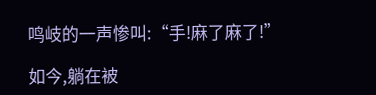鸣岐的一声惨叫:“手!麻了麻了!”

如今,躺在被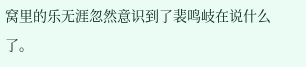窝里的乐无涯忽然意识到了裴鸣岐在说什么了。